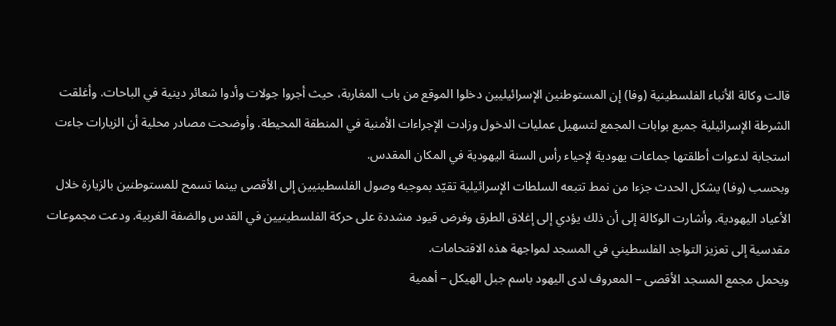قالت وكالة الأنباء الفلسطينية (وفا) إن المستوطنين الإسرائيليين دخلوا الموقع من باب المغاربة، حيث أجروا جولات وأدوا شعائر دينية في الباحات. وأغلقت الشرطة الإسرائيلية جميع بوابات المجمع لتسهيل عمليات الدخول وزادت الإجراءات الأمنية في المنطقة المحيطة. وأوضحت مصادر محلية أن الزيارات جاءت استجابة لدعوات أطلقتها جماعات يهودية لإحياء رأس السنة اليهودية في المكان المقدس.
وبحسب (وفا) يشكل الحدث جزءا من نمط تتبعه السلطات الإسرائيلية تقيّد بموجبه وصول الفلسطينيين إلى الأقصى بينما تسمح للمستوطنين بالزيارة خلال الأعياد اليهودية. وأشارت الوكالة إلى أن ذلك يؤدي إلى إغلاق الطرق وفرض قيود مشددة على حركة الفلسطينيين في القدس والضفة الغربية. ودعت مجموعات مقدسية إلى تعزيز التواجد الفلسطيني في المسجد لمواجهة هذه الاقتحامات.
ويحمل مجمع المسجد الأقصى – المعروف لدى اليهود باسم جبل الهيكل – أهمية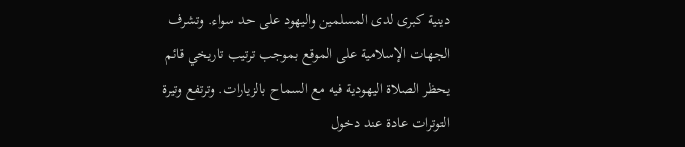دينية كبرى لدى المسلمين واليهود على حد سواء. وتشرف الجهات الإسلامية على الموقع بموجب ترتيب تاريخي قائم يحظر الصلاة اليهودية فيه مع السماح بالزيارات. وترتفع وتيرة التوترات عادة عند دخول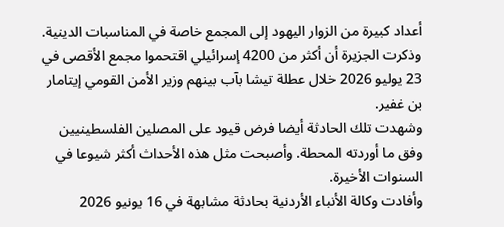أعداد كبيرة من الزوار اليهود إلى المجمع خاصة في المناسبات الدينية.
وذكرت الجزيرة أن أكثر من 4200 إسرائيلي اقتحموا مجمع الأقصى في 23 يوليو 2026 خلال عطلة تيشا بآب بينهم وزير الأمن القومي إيتامار بن غفير.
وشهدت تلك الحادثة أيضا فرض قيود على المصلين الفلسطينيين وفق ما أوردته المحطة. وأصبحت مثل هذه الأحداث أكثر شيوعا في السنوات الأخيرة.
وأفادت وكالة الأنباء الأردنية بحادثة مشابهة في 16 يونيو 2026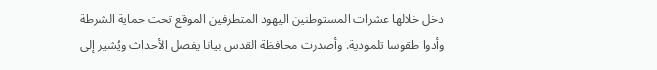دخل خلالها عشرات المستوطنين اليهود المتطرفين الموقع تحت حماية الشرطة وأدوا طقوسا تلمودية. وأصدرت محافظة القدس بيانا يفصل الأحداث ويُشير إلى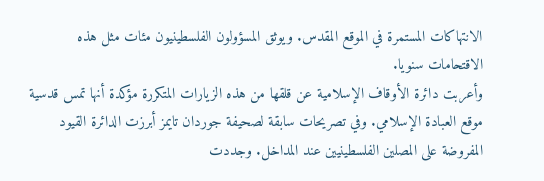الانتهاكات المستمرة في الموقع المقدس. ويوثق المسؤولون الفلسطينيون مئات مثل هذه الاقتحامات سنويا.
وأعربت دائرة الأوقاف الإسلامية عن قلقها من هذه الزيارات المتكررة مؤكدة أنها تمس قدسية موقع العبادة الإسلامي. وفي تصريحات سابقة لصحيفة جوردان تايمز أبرزت الدائرة القيود المفروضة على المصلين الفلسطينيين عند المداخل. وجددت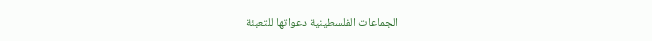الجماعات الفلسطينية دعواتها للتعبئة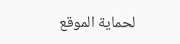لحماية الموقع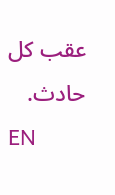عقب كل حادث.
EN